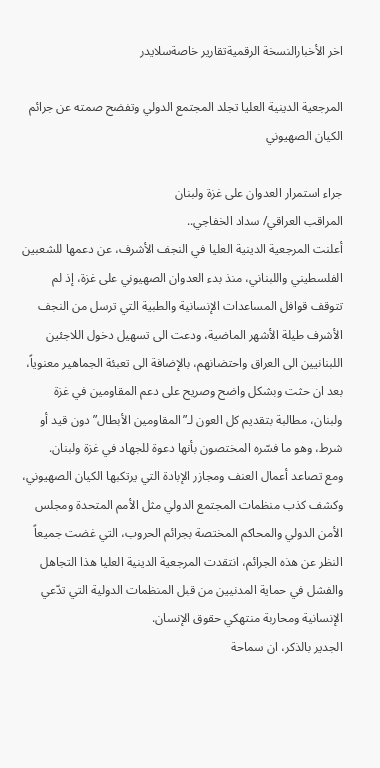اخر الأخبارالنسخة الرقميةتقارير خاصةسلايدر

المرجعية الدينية العليا تجلد المجتمع الدولي وتفضح صمته عن جرائم الكيان الصهيوني

جراء استمرار العدوان على غزة ولبنان
المراقب العراقي/ سداد الخفاجي..
أعلنت المرجعية الدينية العليا في النجف الأشرف، عن دعمها للشعبين الفلسطيني واللبناني، منذ بدء العدوان الصهيوني على غزة، إذ لم تتوقف قوافل المساعدات الإنسانية والطبية التي ترسل من النجف الأشرف طيلة الأشهر الماضية، ودعت الى تسهيل دخول اللاجئين اللبنانيين الى العراق واحتضانهم، بالإضافة الى تعبئة الجماهير معنوياً، بعد ان حثت وبشكل واضح وصريح على دعم المقاومين في غزة ولبنان، مطالبة بتقديم كل العون لـ”المقاومين الأبطال” دون قيد أو شرط، وهو ما فسّره المختصون بأنها دعوة للجهاد في غزة ولبنان.
ومع تصاعد أعمال العنف ومجازر الإبادة التي يرتكبها الكيان الصهيوني، وكشف كذب منظمات المجتمع الدولي مثل الأمم المتحدة ومجلس الأمن الدولي والمحاكم المختصة بجرائم الحروب، التي غضت جميعاً النظر عن هذه الجرائم، انتقدت المرجعية الدينية العليا هذا التجاهل والفشل في حماية المدنيين من قبل المنظمات الدولية التي تدّعي الإنسانية ومحاربة منتهكي حقوق الإنسان.
الجدير بالذكر، ان سماحة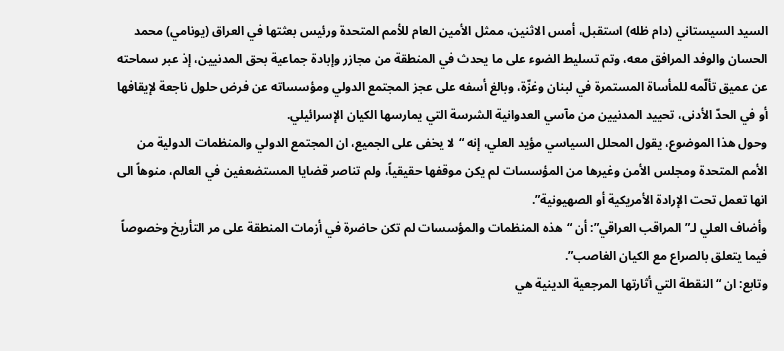السيد السيستاني (دام ظله) استقبل، أمس الاثنين، ممثل الأمين العام للأمم المتحدة ورئيس بعثتها في العراق (يونامي) محمد الحسان والوفد المرافق معه، وتم تسليط الضوء على ما يحدث في المنطقة من مجازر وإبادة جماعية بحق المدنيين، إذ عبر سماحته عن عميق تألّمه للمأساة المستمرة في لبنان وغزّة، وبالغ أسفه على عجز المجتمع الدولي ومؤسساته عن فرض حلول ناجعة لإيقافها أو في الحدّ الأدنى، تحييد المدنيين من مآسي العدوانية الشرسة التي يمارسها الكيان الإسرائيلي.
وحول هذا الموضوع، يقول المحلل السياسي مؤيد العلي، إنه “لا يخفى على الجميع، ان المجتمع الدولي والمنظمات الدولية من الأمم المتحدة ومجلس الأمن وغيرها من المؤسسات لم يكن موقفها حقيقياً، ولم تناصر قضايا المستضعفين في العالم، منوهاً الى انها تعمل تحت الإرادة الأمريكية أو الصهيونية”.
وأضاف العلي لـ”المراقب العراقي”: أن “هذه المنظمات والمؤسسات لم تكن حاضرة في أزمات المنطقة على مر التأريخ وخصوصاً فيما يتعلق بالصراع مع الكيان الغاصب”.
وتابع: ان “النقطة التي أثارتها المرجعية الدينية هي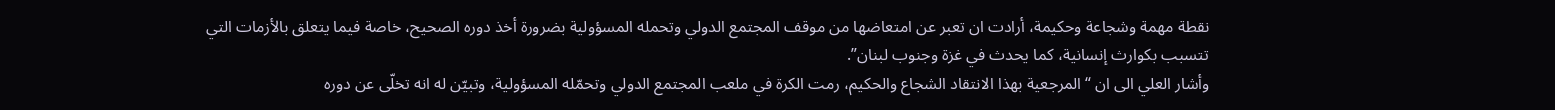نقطة مهمة وشجاعة وحكيمة، أرادت ان تعبر عن امتعاضها من موقف المجتمع الدولي وتحمله المسؤولية بضرورة أخذ دوره الصحيح، خاصة فيما يتعلق بالأزمات التي تتسبب بكوارث إنسانية، كما يحدث في غزة وجنوب لبنان”.
وأشار العلي الى ان “المرجعية بهذا الانتقاد الشجاع والحكيم، رمت الكرة في ملعب المجتمع الدولي وتحمّله المسؤولية، وتبيّن له انه تخلّى عن دوره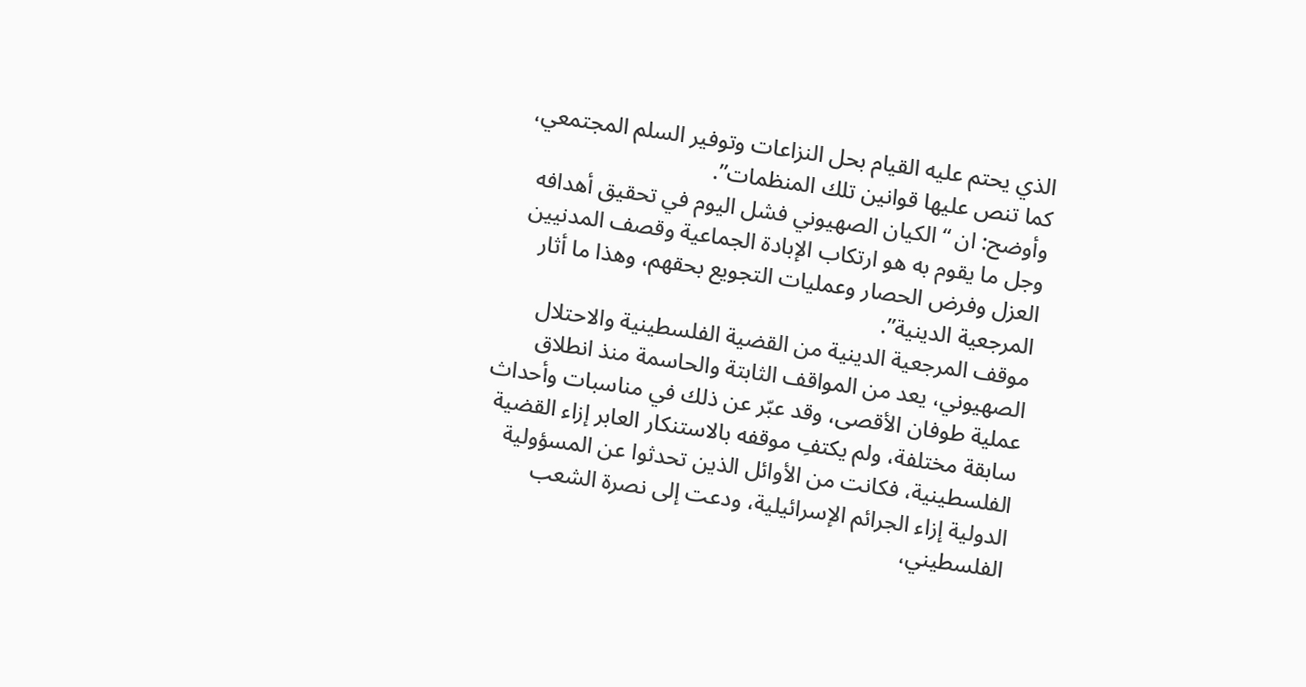الذي يحتم عليه القيام بحل النزاعات وتوفير السلم المجتمعي، كما تنص عليها قوانين تلك المنظمات”.
وأوضح: ان “الكيان الصهيوني فشل اليوم في تحقيق أهدافه وجل ما يقوم به هو ارتكاب الإبادة الجماعية وقصف المدنيين العزل وفرض الحصار وعمليات التجويع بحقهم، وهذا ما أثار المرجعية الدينية”.
موقف المرجعية الدينية من القضية الفلسطينية والاحتلال الصهيوني، يعد من المواقف الثابتة والحاسمة منذ انطلاق عملية طوفان الأقصى، وقد عبّر عن ذلك في مناسبات وأحداث سابقة مختلفة، ولم يكتفِ موقفه بالاستنكار العابر إزاء القضية الفلسطينية، فكانت من الأوائل الذين تحدثوا عن المسؤولية الدولية إزاء الجرائم الإسرائيلية، ودعت إلى نصرة الشعب الفلسطيني،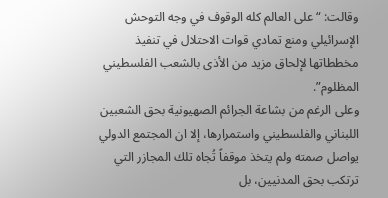وقالت: “على العالم كله الوقوف في وجه التوحش الإسرائيلي ومنع تمادي قوات الاحتلال في تنفيذ مخططاتها لإلحاق مزيد من الأذى بالشعب الفلسطيني المظلوم”.
وعلى الرغم من بشاعة الجرائم الصهيونية بحق الشعبين اللبناني والفلسطيني واستمرارها، إلا ان المجتمع الدولي يواصل صمته ولم يتخذ موقفاً تُجاه تلك المجازر التي ترتكب بحق المدنيين، بل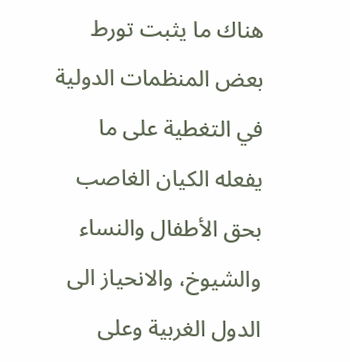هناك ما يثبت تورط بعض المنظمات الدولية في التغطية على ما يفعله الكيان الغاصب بحق الأطفال والنساء والشيوخ، والانحياز الى الدول الغربية وعلى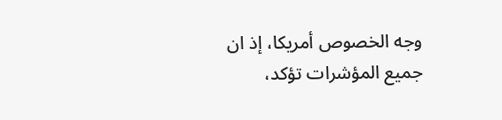وجه الخصوص أمريكا، إذ ان جميع المؤشرات تؤكد،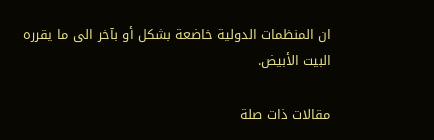ان المنظمات الدولية خاضعة بشكل أو بآخر الى ما يقرره البيت الأبيض.

مقالات ذات صلة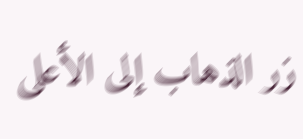زر الذهاب إلى الأعلى